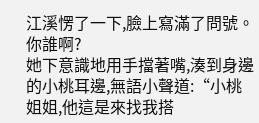江溪愣了一下,臉上寫滿了問號。
你誰啊?
她下意識地用手擋著嘴,湊到身邊的小桃耳邊,無語小聲道:“小桃姐姐,他這是來找我搭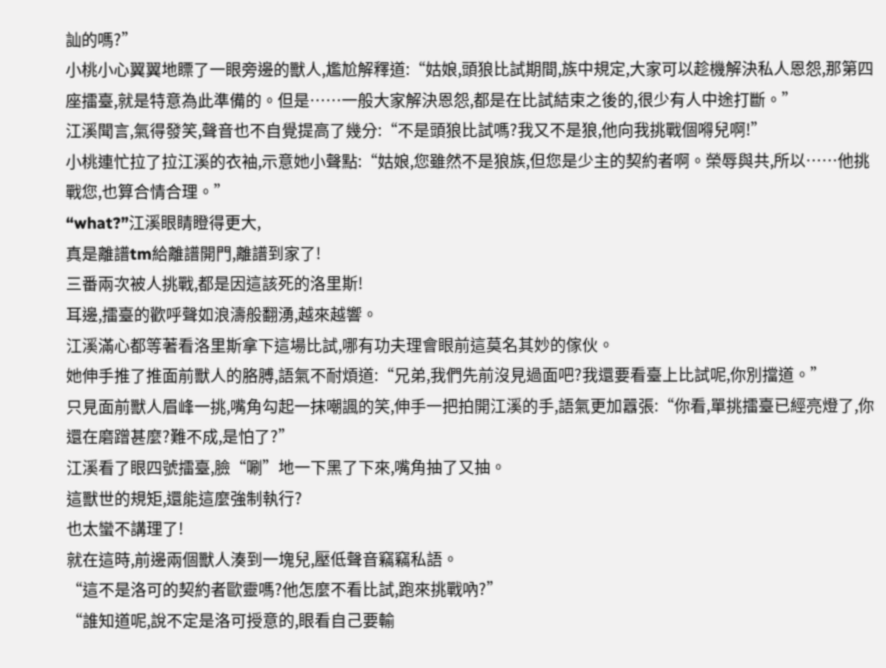訕的嗎?”
小桃小心翼翼地瞟了一眼旁邊的獸人,尷尬解釋道:“姑娘,頭狼比試期間,族中規定,大家可以趁機解決私人恩怨,那第四座擂臺,就是特意為此準備的。但是……一般大家解決恩怨,都是在比試結束之後的,很少有人中途打斷。”
江溪聞言,氣得發笑,聲音也不自覺提高了幾分:“不是頭狼比試嗎?我又不是狼,他向我挑戰個嘚兒啊!”
小桃連忙拉了拉江溪的衣袖,示意她小聲點:“姑娘,您雖然不是狼族,但您是少主的契約者啊。榮辱與共,所以……他挑戰您,也算合情合理。”
“what?”江溪眼睛瞪得更大,
真是離譜tm給離譜開門,離譜到家了!
三番兩次被人挑戰,都是因這該死的洛里斯!
耳邊,擂臺的歡呼聲如浪濤般翻湧,越來越響。
江溪滿心都等著看洛里斯拿下這場比試,哪有功夫理會眼前這莫名其妙的傢伙。
她伸手推了推面前獸人的胳膊,語氣不耐煩道:“兄弟,我們先前沒見過面吧?我還要看臺上比試呢,你別擋道。”
只見面前獸人眉峰一挑,嘴角勾起一抹嘲諷的笑,伸手一把拍開江溪的手,語氣更加囂張:“你看,單挑擂臺已經亮燈了,你還在磨蹭甚麼?難不成,是怕了?”
江溪看了眼四號擂臺,臉“唰”地一下黑了下來,嘴角抽了又抽。
這獸世的規矩,還能這麼強制執行?
也太蠻不講理了!
就在這時,前邊兩個獸人湊到一塊兒,壓低聲音竊竊私語。
“這不是洛可的契約者歐靈嗎?他怎麼不看比試,跑來挑戰吶?”
“誰知道呢,說不定是洛可授意的,眼看自己要輸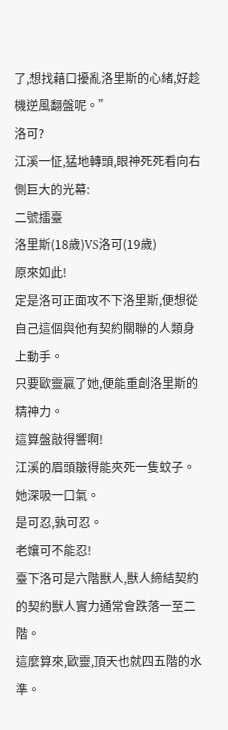了,想找藉口擾亂洛里斯的心緒,好趁機逆風翻盤呢。”
洛可?
江溪一怔,猛地轉頭,眼神死死看向右側巨大的光幕:
二號擂臺
洛里斯(18歲)VS洛可(19歲)
原來如此!
定是洛可正面攻不下洛里斯,便想從自己這個與他有契約關聯的人類身上動手。
只要歐靈贏了她,便能重創洛里斯的精神力。
這算盤敲得響啊!
江溪的眉頭皺得能夾死一隻蚊子。
她深吸一口氣。
是可忍,孰可忍。
老孃可不能忍!
臺下洛可是六階獸人,獸人締結契約的契約獸人實力通常會跌落一至二階。
這麼算來,歐靈,頂天也就四五階的水準。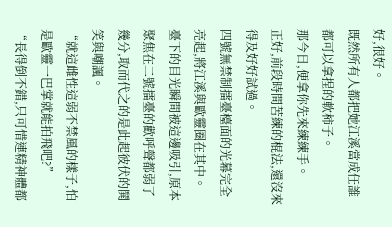好,很好。
既然所有人都把她江溪當成任誰都可以拿捏的軟柿子。
那今日,便拿你先來練練手。
正好,前段時間苦練的棍法,還沒來得及好好試過。
四號無禁制擂臺檯面的光幕完全亮起,將江溪與歐靈圈在其中。
臺下的目光瞬間被這邊吸引,原本聚焦在二號擂臺的歡呼聲都弱了幾分,取而代之的是此起彼伏的鬨笑與嘲諷。
“就這雌性這弱不禁風的樣子,怕是歐靈一巴掌就能拍飛吧?”
“長得倒不錯,只可惜連精神體都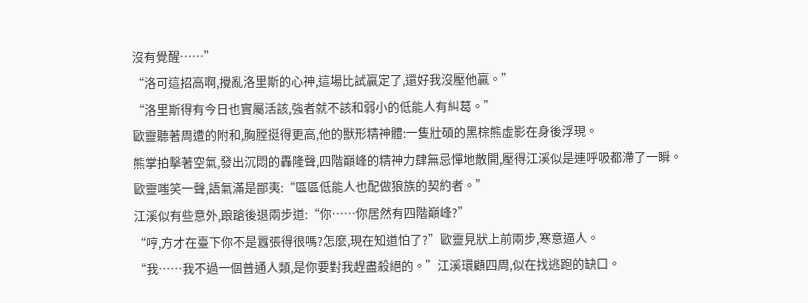沒有覺醒……”
“洛可這招高啊,攪亂洛里斯的心神,這場比試贏定了,還好我沒壓他贏。”
“洛里斯得有今日也實屬活該,強者就不該和弱小的低能人有糾葛。”
歐靈聽著周遭的附和,胸膛挺得更高,他的獸形精神體:一隻壯碩的黑棕熊虛影在身後浮現。
熊掌拍擊著空氣,發出沉悶的轟隆聲,四階巔峰的精神力肆無忌憚地散開,壓得江溪似是連呼吸都滯了一瞬。
歐靈嗤笑一聲,語氣滿是鄙夷:“區區低能人也配做狼族的契約者。”
江溪似有些意外,踉蹌後退兩步道:“你……你居然有四階巔峰?”
“哼,方才在臺下你不是囂張得很嗎?怎麼,現在知道怕了?”歐靈見狀上前兩步,寒意逼人。
“我……我不過一個普通人類,是你要對我趕盡殺絕的。”江溪環顧四周,似在找逃跑的缺口。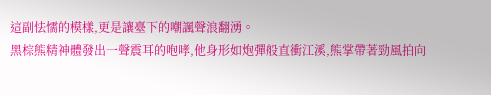這副怯懦的模樣,更是讓臺下的嘲諷聲浪翻湧。
黑棕熊精神體發出一聲震耳的咆哮,他身形如炮彈般直衝江溪,熊掌帶著勁風拍向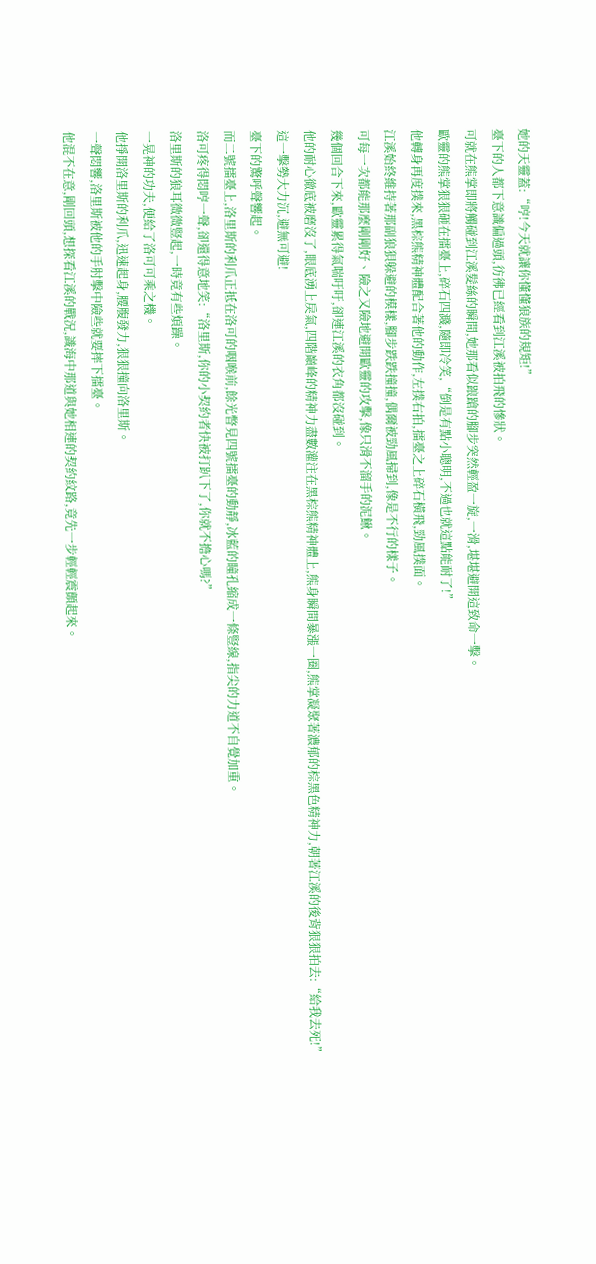她的天靈蓋:“哼!今天就讓你懂懂狼族的規矩!”
臺下的人都下意識偏過頭,彷彿已經看到江溪被拍飛的慘狀。
可就在熊掌即將觸碰到江溪髮絲的瞬間,她那看似踉蹌的腳步突然輕盈一旋,一滑,堪堪避開這致命一擊。
歐靈的熊掌狠狠砸在擂臺上,碎石四濺,隨即冷笑,“倒是有點小聰明,不過也就這點能耐了!”
他轉身再度撲來,黑棕熊精神體配合著他的動作,左撲右拍,擂臺之上碎石橫飛,勁風撲面。
江溪始終維持著那副狼狽躲避的模樣,腳步跌跌撞撞,偶爾被勁風掃到,像是不行的樣子。
可每一次都能那麼剛剛好、險之又險地避開歐靈的攻擊,像只滑不溜手的泥鰍。
幾個回合下來,歐靈累得氣喘吁吁,卻連江溪的衣角都沒碰到。
他的耐心徹底被磨沒了,眼底湧上戾氣,四階巔峰的精神力盡數灌注在黑棕熊精神體上,熊身瞬間暴漲一圈,熊掌凝聚著濃郁的棕黑色精神力,朝著江溪的後背狠狠拍去:“給我去死!”
這一擊勢大力沉,避無可避!
臺下的驚呼聲響起。
而二號擂臺上,洛里斯的利爪正抵在洛可的咽喉前,餘光瞥見四號擂臺的動靜,冰藍的瞳孔縮成一條豎線,指尖的力道不自覺加重。
洛可疼得悶哼一聲,卻還得意地笑:“洛里斯,你的小契約者快被打趴下了,你就不擔心嗎?”
洛里斯的狼耳微微豎起,一時竟有些煩躁。
一晃神的功夫,便給了洛可可乘之機。
他掙開洛里斯的利爪,迅速起身,腰腹發力,狠狠撞向洛里斯。
一聲悶響,洛里斯被他的手肘擊中險些就要摔下擂臺。
他混不在意,剛回頭,想探看江溪的戰況,識海中那道與她相連的契約紋路,竟先一步輕輕震顫起來。